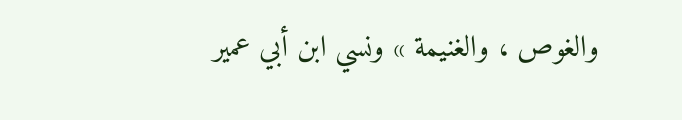والغوص ، والغنيمة » ونسي ابن أبي عمير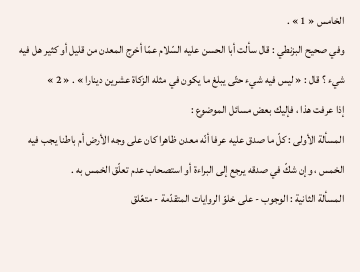الخامس « 1 » .
وفي صحيح البزنطي : قال سألت أبا الحسن عليه السّلام عمّا أخرج المعدن من قليل أو كثير هل فيه شيء ؟ قال : « ليس فيه شيء حتّى يبلغ ما يكون في مثله الزكاة عشرين دينارا » . « 2 »
إذا عرفت هذا ، فإليك بعض مسائل الموضوع :
المسألة الأولى : كلّ ما صدق عليه عرفا أنّه معدن ظاهرا كان على وجه الأرض أم باطنا يجب فيه الخمس ، وإن شكّ في صدقه يرجع إلى البراءة أو استصحاب عدم تعلّق الخمس به .
المسألة الثانية : الوجوب - على خلوّ الروايات المتقدّمة - متعّلق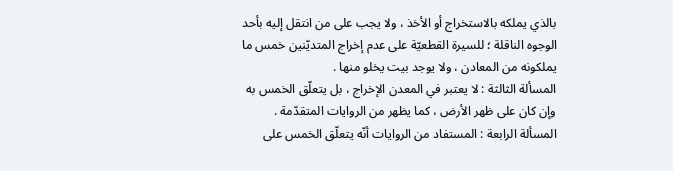بالذي يملكه بالاستخراج أو الأخذ ، ولا يجب على من انتقل إليه بأحد الوجوه الناقلة ؛ للسيرة القطعيّة على عدم إخراج المتديّنين خمس ما يملكونه من المعادن ، ولا يوجد بيت يخلو منها .
المسألة الثالثة : لا يعتبر في المعدن الإخراج ، بل يتعلّق الخمس به وإن كان على ظهر الأرض ، كما يظهر من الروايات المتقدّمة .
المسألة الرابعة : المستفاد من الروايات أنّه يتعلّق الخمس على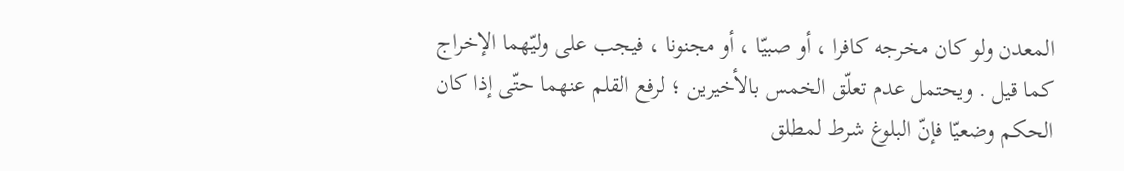المعدن ولو كان مخرجه كافرا ، أو صبيّا ، أو مجنونا ، فيجب على وليّهما الإخراج كما قيل . ويحتمل عدم تعلّق الخمس بالأخيرين ؛ لرفع القلم عنهما حتّى إذا كان الحكم وضعيّا فإنّ البلوغ شرط لمطلق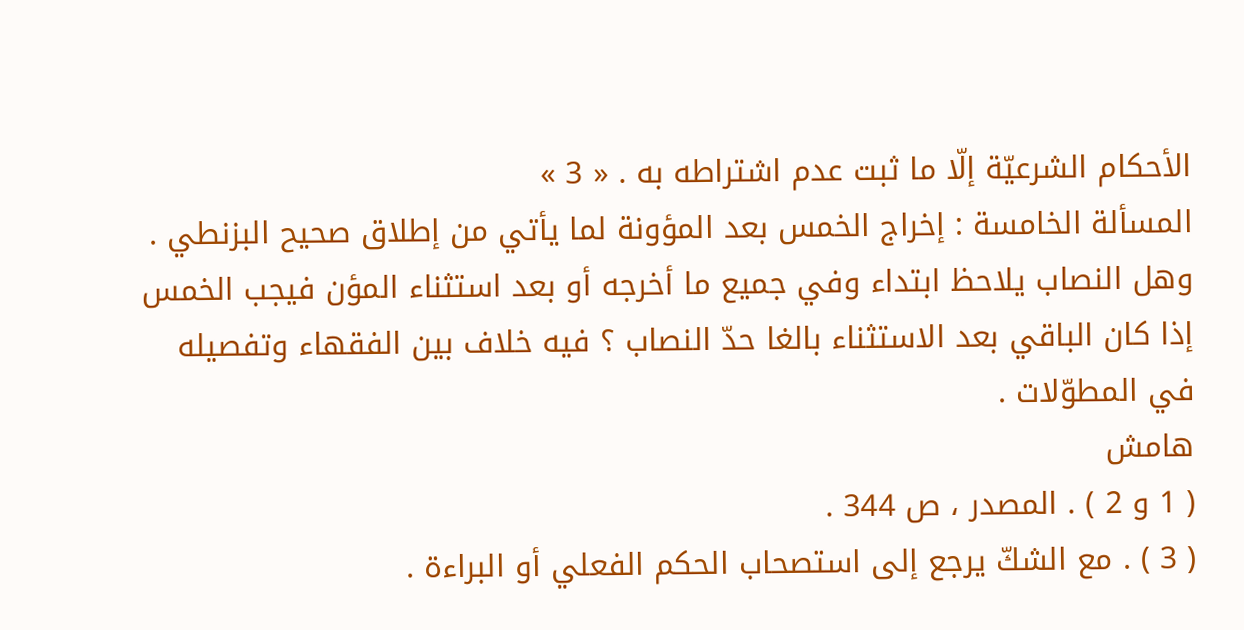الأحكام الشرعيّة إلّا ما ثبت عدم اشتراطه به . « 3 »
المسألة الخامسة : إخراج الخمس بعد المؤونة لما يأتي من إطلاق صحيح البزنطي .
وهل النصاب يلاحظ ابتداء وفي جميع ما أخرجه أو بعد استثناء المؤن فيجب الخمس إذا كان الباقي بعد الاستثناء بالغا حدّ النصاب ؟ فيه خلاف بين الفقهاء وتفصيله في المطوّلات .
هامش
( 1 و 2 ) . المصدر ، ص 344 .
( 3 ) . مع الشكّ يرجع إلى استصحاب الحكم الفعلي أو البراءة .